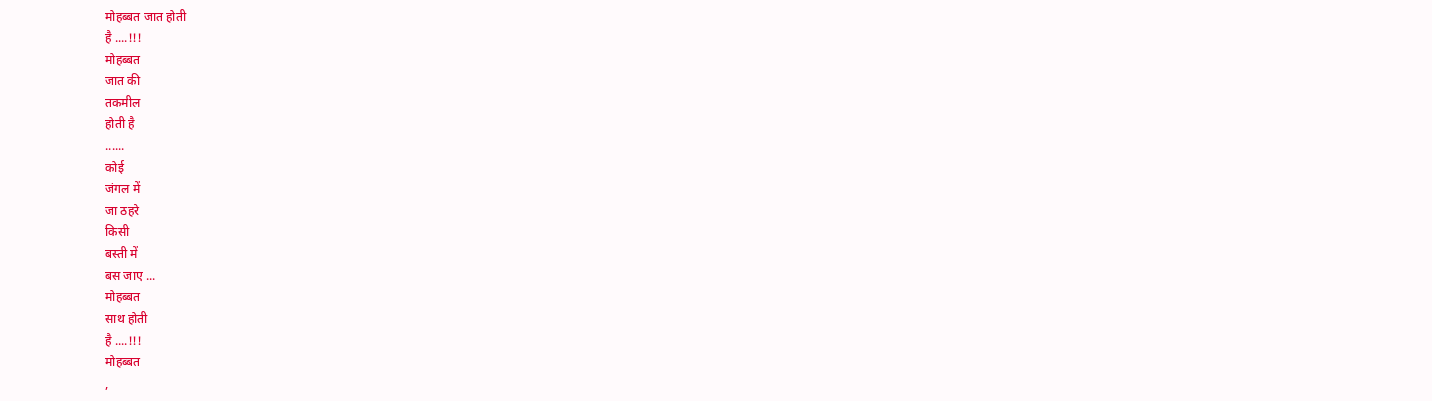मोहब्बत जात होती
है ....!!!
मोहब्बत
जात की
तकमील
होती है
......
कोई
जंगल में
जा ठहरे
किसी
बस्ती में
बस जाए ...
मोहब्बत
साथ होती
है ....!!!
मोहब्बत
,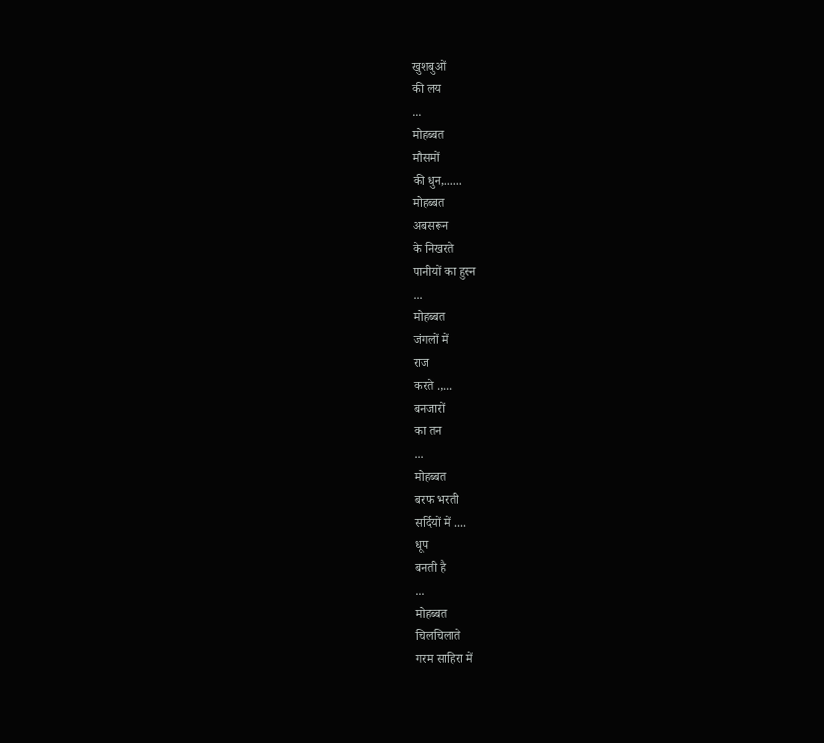खुशबुओं
की लय
...
मोहब्बत
मौसमों
की धुन,......
मोहब्बत
अबसरून
के निखरते
पानीयों का हुस्न
...
मोहब्बत
जंगलों में
राज
करते .,...
बनजारों
का तन
...
मोहब्बत
बरफ भरती
सर्दियों में ....
धूप
बनती है
...
मोहब्बत
चिलचिलाते
गरम साहिरा में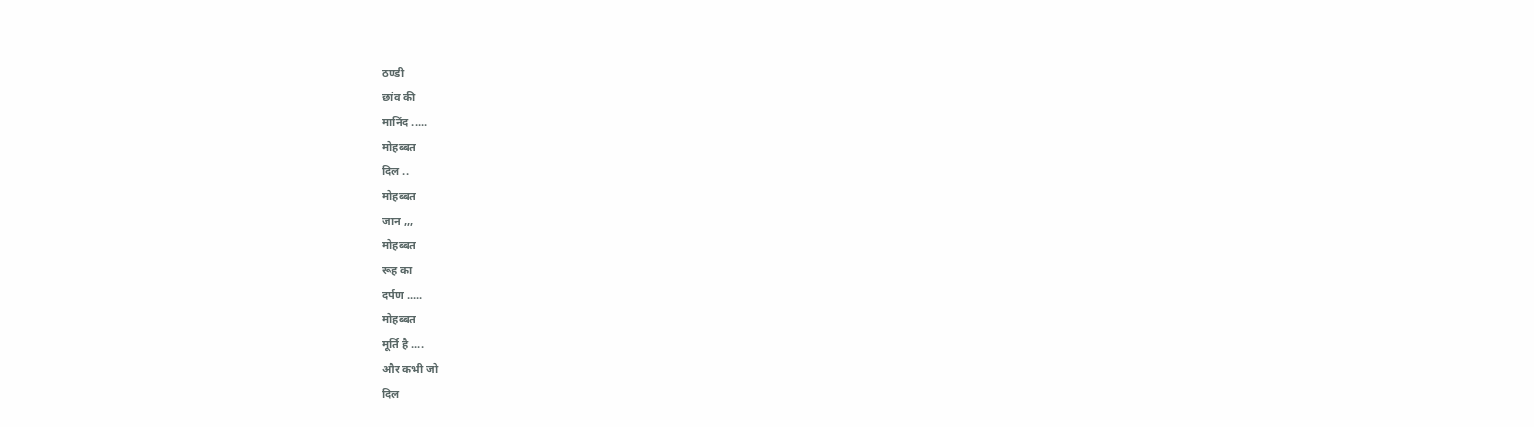ठण्डी
छांव की
मानिंद .....
मोहब्बत
दिल ..
मोहब्बत
जान ,,,
मोहब्बत
रूह का
दर्पण .....
मोहब्बत
मूर्ति है ....
और कभी जो
दिल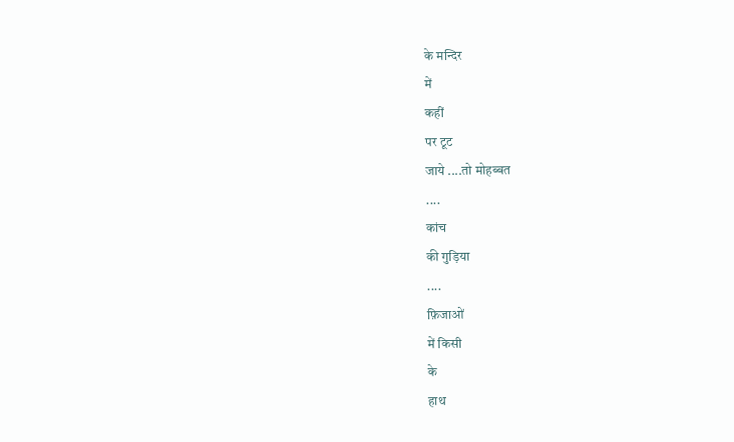के मन्दिर
में
कहीं
पर टूट
जाये ....तो मोहब्बत
....
कांच
की गुड़िया
....
फ़िजाओं
में किसी
के
हाथ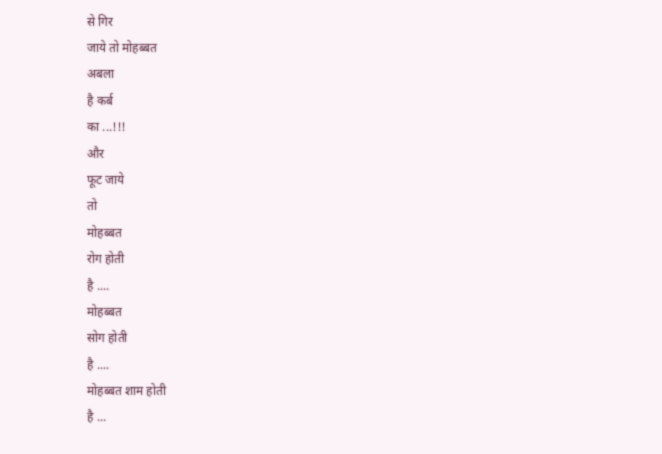से गिर
जाये तो मोहब्बत
अबला
है कर्ब
का ...!!!
और
फूट जाये
तो
मोहब्बत
रोग होती
है ....
मोहब्बत
सोग होती
है ....
मोहब्बत शाम होती
है ...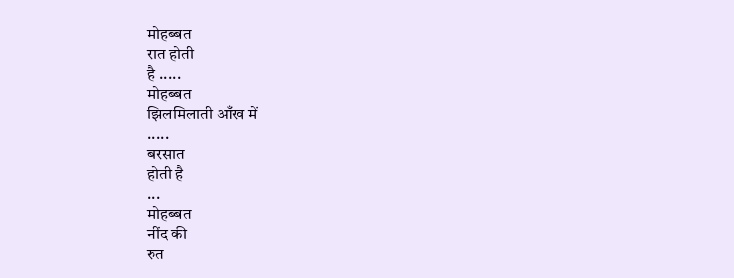मोहब्बत
रात होती
है .....
मोहब्बत
झिलमिलाती आँख में
.....
बरसात
होती है
...
मोहब्बत
नींद की
रुत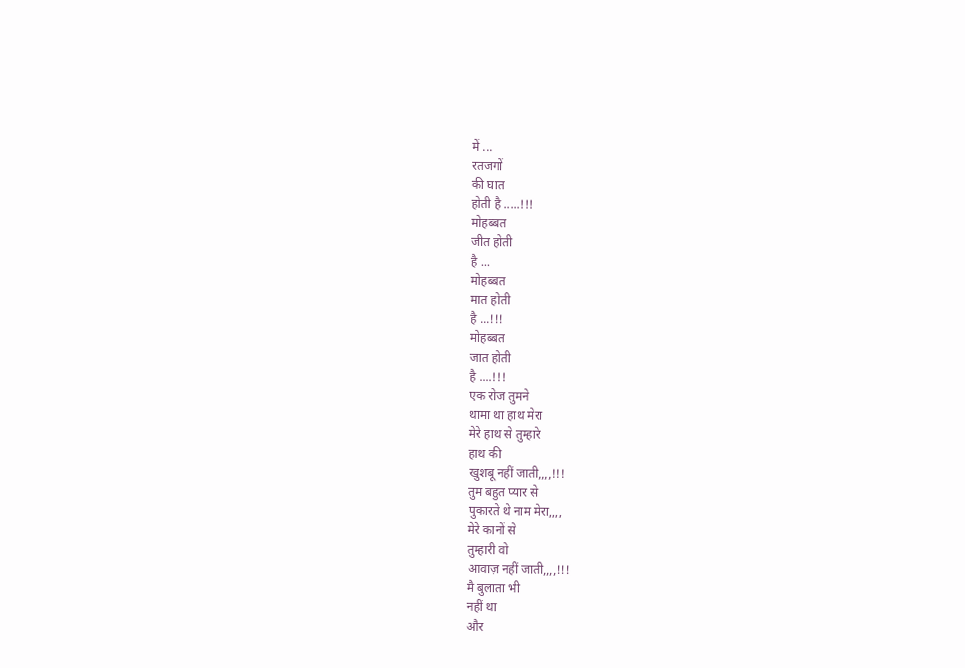में ...
रतजगों
की घात
होती है .....!!!
मोहब्बत
जीत होती
है ...
मोहब्बत
मात होती
है ...!!!
मोहब्बत
जात होती
है ....!!!
एक रोज तुमने
थामा था हाथ मेरा
मेरे हाथ से तुम्हारे
हाथ की
खुशबू नहीं जाती,,,,!!!
तुम बहुत प्यार से
पुकारते थे नाम मेरा,,,,
मेरे कानों से
तुम्हारी वो
आवाज़ नहीं जाती,,,,!!!
मै बुलाता भी
नहीं था
और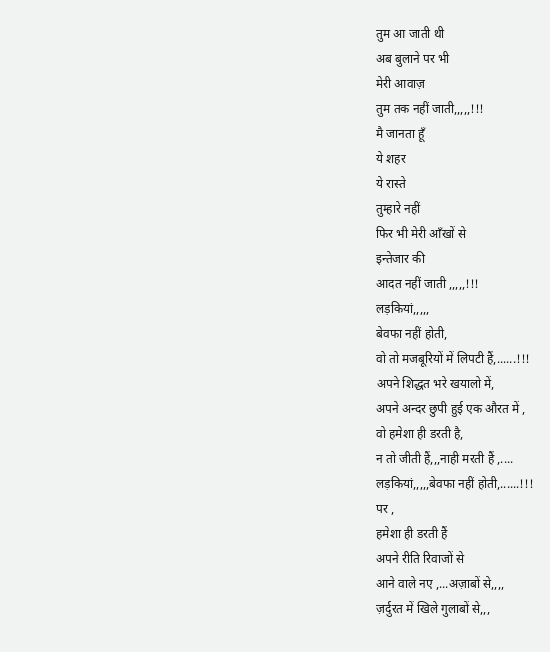तुम आ जाती थी
अब बुलाने पर भी
मेरी आवाज़
तुम तक नहीं जाती,,,,,!!!
मै जानता हूँ
ये शहर
ये रास्ते
तुम्हारे नहीं
फिर भी मेरी आँखों से
इन्तेजार की
आदत नहीं जाती ,,,,,!!!
लड़कियां,,,,,
बेवफा नहीं होती,
वो तो मजबूरियों में लिपटी हैं,......!!!
अपने शिद्धत भरे खयालो में,
अपने अन्दर छुपी हुई एक औरत में ,
वो हमेशा ही डरती है,
न तो जीती हैं,,,नाही मरती हैं ,....
लड़कियां,,,,,बेवफा नहीं होती,......!!!
पर ,
हमेशा ही डरती हैं
अपने रीति रिवाजों से
आने वाले नए ,...अज़ाबों से,,,,
ज़र्दुरत में खिले गुलाबों से,,,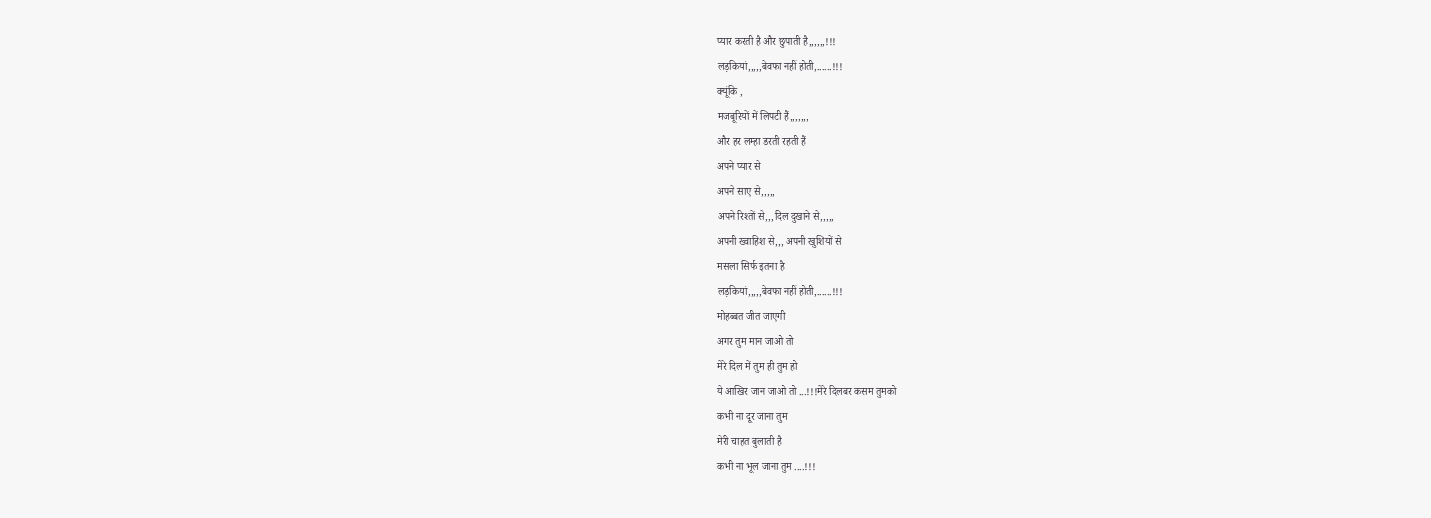प्यार करती है और छुपाती है,,,,,,!!!
लड़कियां,,,,,बेवफा नहीं होती,......!!!
क्यूंकि ,
मजबूरियों में लिपटी हैं,,,,,,,
और हर लम्हा डरती रहती हैं
अपने प्यार से
अपने साए से,,,,,
अपने रिश्तों से,,,दिल दुखाने से,,,,,
अपनी ख्वाहिश से,,, अपनी खुशियों से
मसला सिर्फ इतना है
लड़कियां,,,,,बेवफा नहीं होती,......!!!
मोहब्बत जीत जाएगी
अगर तुम मान जाओ तो
मेरे दिल में तुम ही तुम हो
ये आखिर जान जाओ तो ...!!!मेरे दिलबर कसम तुमको
कभी ना दूर जाना तुम
मेरी चाहत बुलाती है
कभी ना भूल जाना तुम ....!!!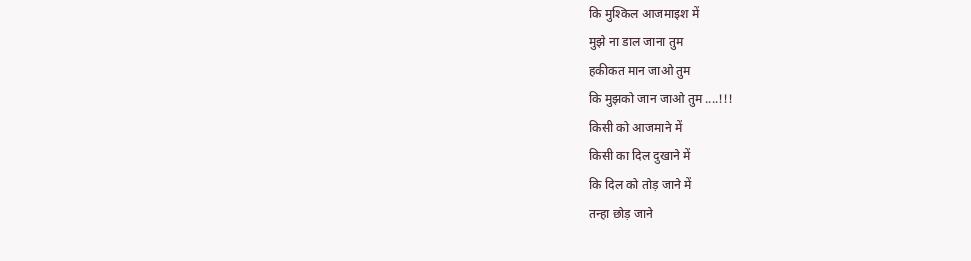कि मुश्किल आजमाइश में
मुझे ना डाल जाना तुम
हकीकत मान जाओ तुम
कि मुझको जान जाओ तुम ....!!!
किसी को आजमाने में
किसी का दिल दुखाने में
कि दिल को तोड़ जाने में
तन्हा छोड़ जाने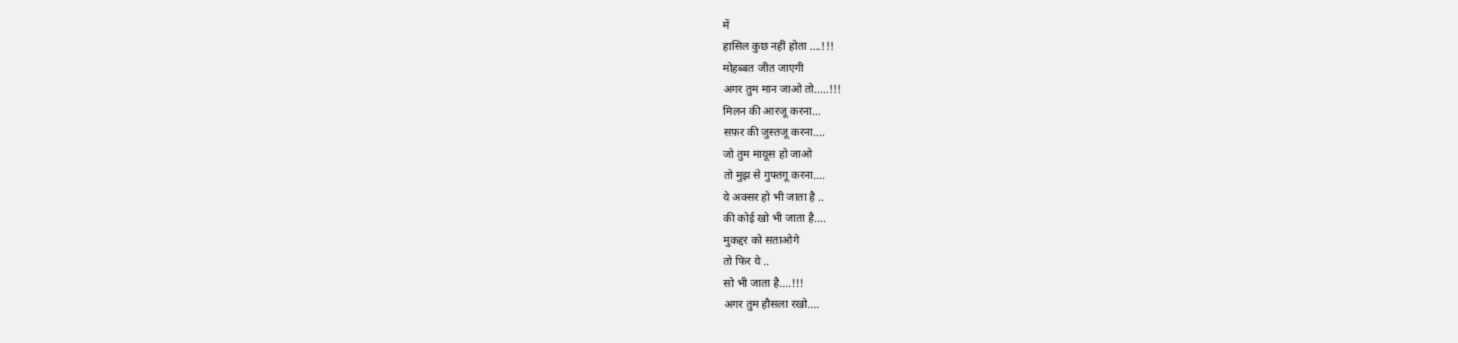में
हासिल कुछ नहीं होता ....!!!
मोहब्बत जीत जाएगी
अगर तुम मान जाओ तो.....!!!
मिलन की आरजू करना...
सफ़र की जुस्तजू करना....
जो तुम मायूस हो जाओ
तो मुझ से गुफ्तगू करना....
ये अक्सर हो भी जाता है ..
की कोई खो भी जाता है....
मुकद्दर को सताओगे
तो फिर ये ..
सो भी जाता है....!!!
अगर तुम हौसला रखो....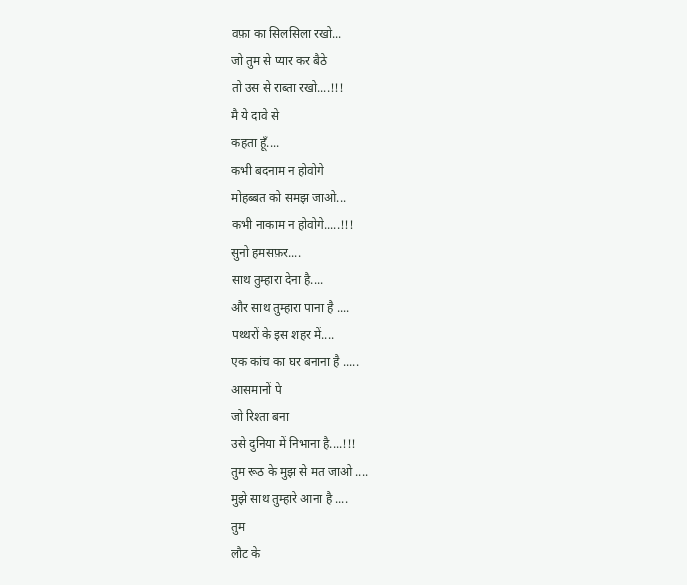वफ़ा का सिलसिला रखो...
जो तुम से प्यार कर बैठे
तो उस से राब्ता रखो....!!!
मै ये दावे से
कहता हूँ....
कभी बदनाम न होवोगे
मोहब्बत को समझ जाओ...
कभी नाकाम न होवोगे.....!!!
सुनो हमसफ़र....
साथ तुम्हारा देना है....
और साथ तुम्हारा पाना है ....
पथ्थरों के इस शहर में....
एक कांच का घर बनाना है .....
आसमानों पे
जो रिश्ता बना
उसे दुनिया में निभाना है....!!!
तुम रूठ के मुझ से मत जाओ ....
मुझे साथ तुम्हारे आना है ....
तुम
लौट के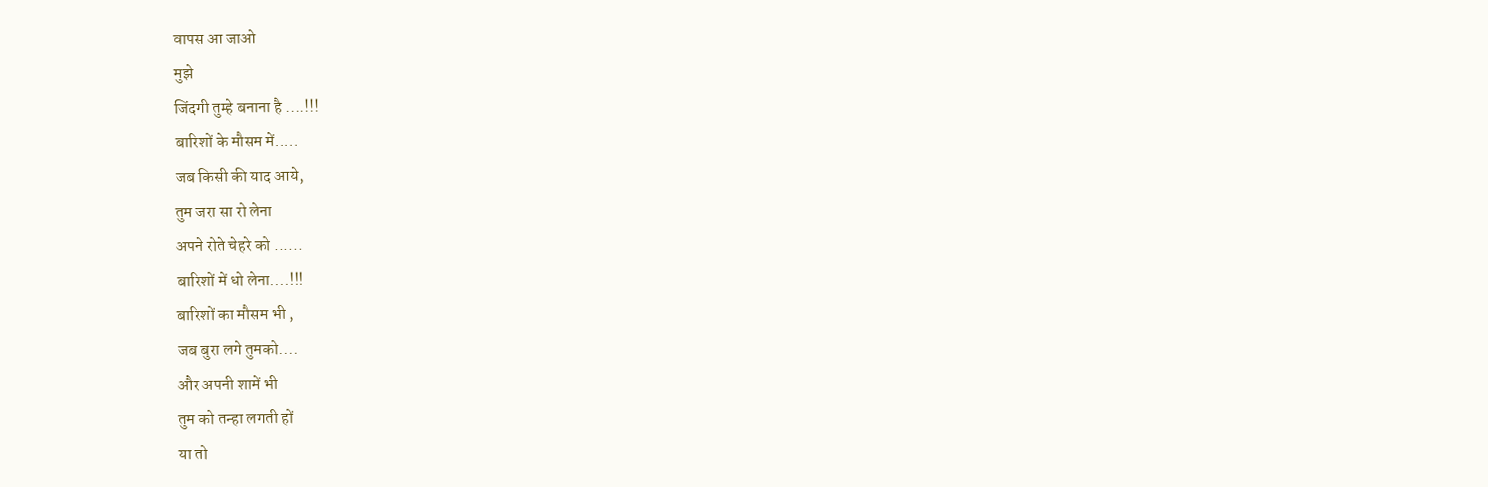वापस आ जाओ
मुझे
जिंदगी तुम्हे बनाना है ....!!!
बारिशों के मौसम में.....
जब किसी की याद आये,
तुम जरा सा रो लेना
अपने रोते चेहरे को ......
बारिशों में धो लेना....!!!
बारिशों का मौसम भी ,
जब बुरा लगे तुमको....
और अपनी शामें भी
तुम को तन्हा लगती हों
या तो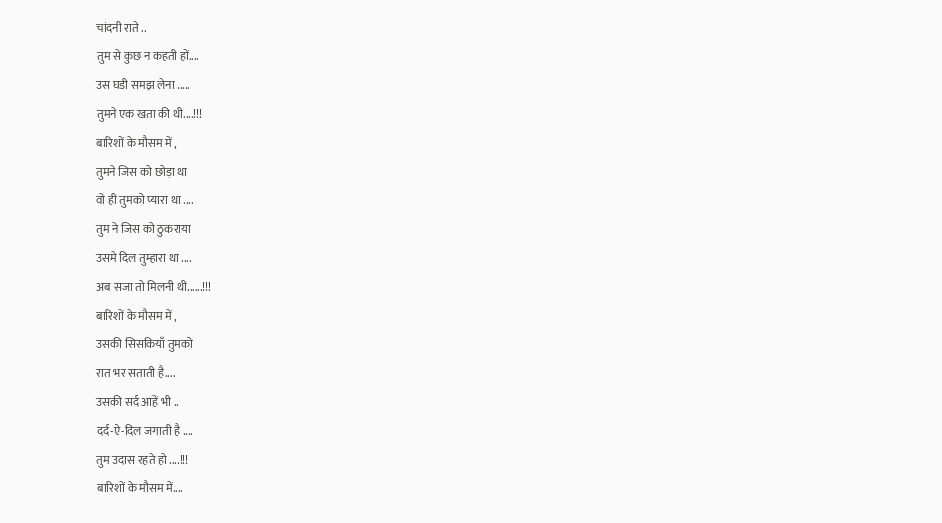चांदनी राते ..
तुम से कुछ न कहती हों....
उस घडी समझ लेना .....
तुमने एक खता की थी....!!!
बारिशों के मौसम में ,
तुमने जिस को छोड़ा था
वो ही तुमको प्यारा था ....
तुम ने जिस को ठुकराया
उसमे दिल तुम्हारा था ....
अब सजा तो मिलनी थी......!!!
बारिशों के मौसम में ,
उसकी सिसकियाँ तुमको
रात भर सताती है....
उसकी सर्द आहें भी ..
दर्द-ऐ-दिल जगाती है ....
तुम उदास रहते हो ....!!!
बारिशों के मौसम में....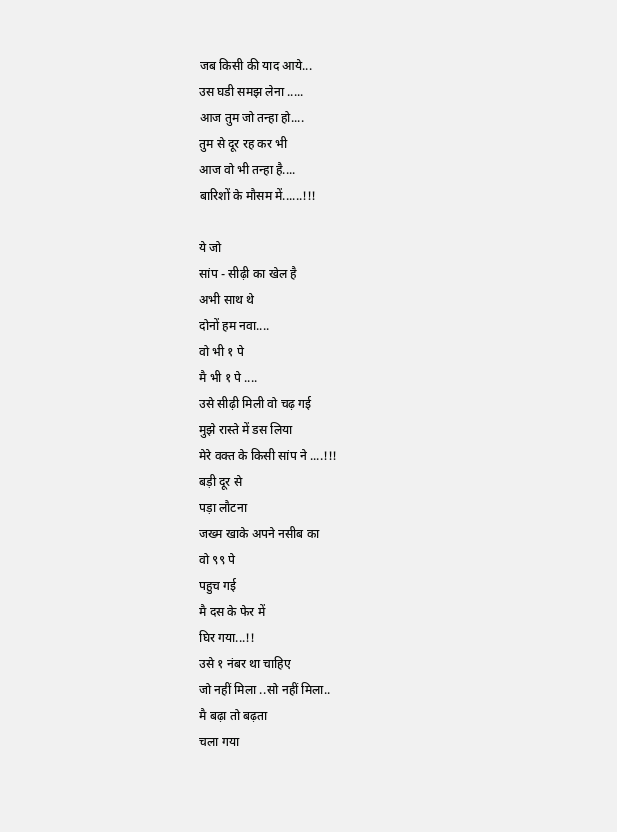जब किसी की याद आये...
उस घडी समझ लेना .....
आज तुम जो तन्हा हो....
तुम से दूर रह कर भी
आज वो भी तन्हा है....
बारिशों के मौसम में......!!!

ये जो
सांप - सीढ़ी का खेल है
अभी साथ थे
दोनों हम नवा....
वो भी १ पे
मै भी १ पे ....
उसे सीढ़ी मिली वो चढ़ गई
मुझे रास्ते में डस लिया
मेरे वक्त के किसी सांप ने ....!!!
बड़ी दूर से
पड़ा लौटना
जख्म खाके अपने नसीब का
वो ९९ पे
पहुच गई
मै दस के फेर में
घिर गया...!!
उसे १ नंबर था चाहिए
जो नहीं मिला ..सो नहीं मिला..
मै बढ़ा तो बढ़ता
चला गया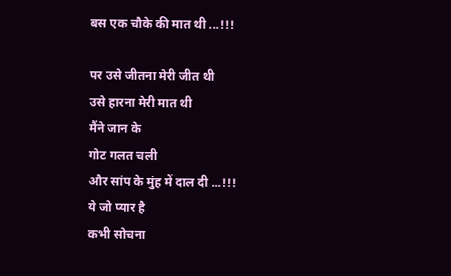बस एक चौके की मात थी ...!!!

पर उसे जीतना मेरी जीत थी
उसे हारना मेरी मात थी
मैंने जान के
गोट गलत चली
और सांप के मुंह में दाल दी ...!!!
ये जो प्यार है
कभी सोचना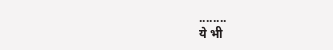........
ये भी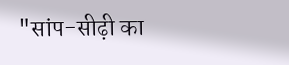"सांप-सीढ़ी का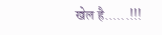खेल है......!!!